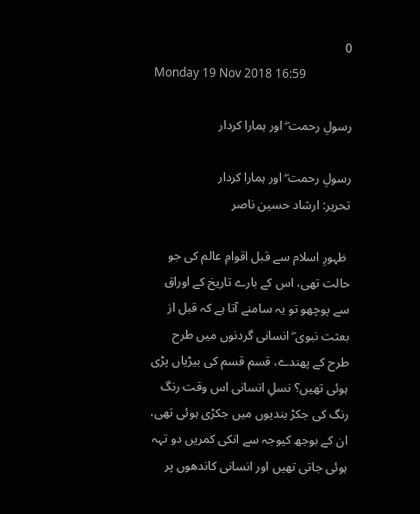0
Monday 19 Nov 2018 16:59

رسولِ رحمت ۖ اور ہمارا کردار

رسولِ رحمت ۖ اور ہمارا کردار
تحریر: ارشاد حسین ناصر

 ظہورِ اسلام سے قبل اقوامِ عالم کی جو حالت تھی، اس کے بارے تاریخ کے اوراق سے پوچھو تو یہ سامنے آتا ہے کہ قبل از بعثت نبوی ۖ انسانی گردنوں میں طرح طرح کے پھندے، قسم قسم کی بیڑیاں پڑی ہوئی تھیں؟ نسلِ انسانی اس وقت رنگ رنگ کی جکڑ بندیوں میں جکڑی ہوئی تھی، ان کے بوجھ کیوجہ سے انکی کمریں دو تہہ ہوئی جاتی تھیں اور انسانی کاندھوں پر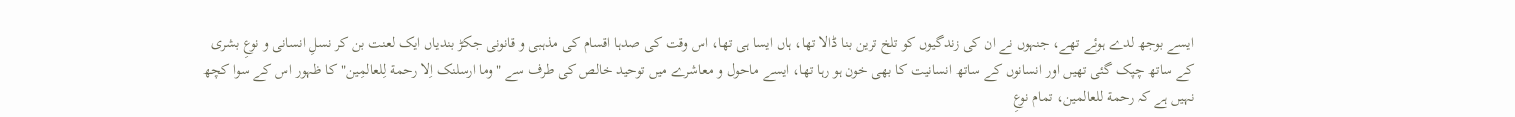ایسے بوجھ لدے ہوئے تھے، جنہوں نے ان کی زندگیوں کو تلخ ترین بنا ڈالا تھا، ہاں ایسا ہی تھا، اس وقت کی صدہا اقسام کی مذہبی و قانونی جکڑ بندیاں ایک لعنت بن کر نسلِ انسانی و نوعِ بشری کے ساتھ چپک گئی تھیں اور انسانوں کے ساتھ انسانیت کا بھی خون ہو رہا تھا، ایسے ماحول و معاشرے میں توحید خالص کی طرف سے "وما ارسلنک اِلا رحمة لِلعالمِین" کا ظہور اس کے سوا کچھ نہیں ہے کہ رحمة للعالمین، تمام نوعِ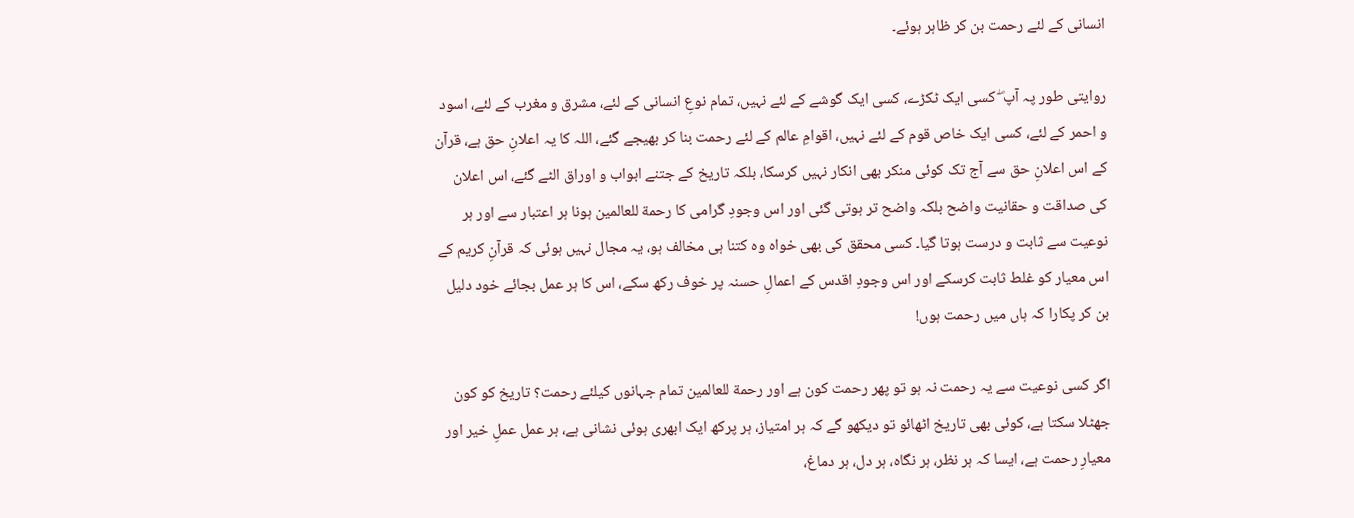انسانی کے لئے رحمت بن کر ظاہر ہوئے۔

روایتی طور پہ آپ ۖ کسی ایک ٹکڑے، کسی ایک گوشے کے لئے نہیں، تمام نوعِ انسانی کے لئے، مشرق و مغرب کے لئے، اسود و احمر کے لئے، کسی ایک خاص قوم کے لئے نہیں، اقوامِ عالم کے لئے رحمت بنا کر بھیجے گئے، اللہ کا یہ اعلانِ حق ہے، قرآن کے اس اعلانِ حق سے آج تک کوئی منکر بھی انکار نہیں کرسکا، بلکہ تاریخ کے جتنے ابواب و اوراق الٹے گئے، اس اعلان کی صداقت و حقانیت واضح بلکہ واضح تر ہوتی گئی اور اس وجودِ گرامی کا رحمة للعالمین ہونا ہر اعتبار سے اور ہر نوعیت سے ثابت و درست ہوتا گیا۔ کسی محقق کی بھی خواہ وہ کتنا ہی مخالف ہو، یہ مجال نہیں ہوئی کہ قرآنِ کریم کے اس معیار کو غلط ثابت کرسکے اور اس وجودِ اقدس کے اعمالِ حسنہ پر خوف رکھ سکے، اس کا ہر عمل بجائے خود دلیل بن کر پکارا کہ ہاں میں رحمت ہوں!

اگر کسی نوعیت سے یہ رحمت نہ ہو تو پھر رحمت کون ہے اور رحمة للعالمین تمام جہانوں کیلئے رحمت؟ تاریخ کو کون جھٹلا سکتا ہے، کوئی بھی تاریخ اٹھائو تو دیکھو گے کہ ہر امتیاز، ہر پرکھ ایک ابھری ہوئی نشانی ہے، ہر عمل عملِ خیر اور معیارِ رحمت ہے، ایسا کہ ہر نظر، ہر نگاہ، ہر دل، ہر دماغ،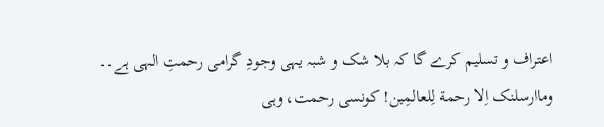اعتراف و تسلیم کرے گا کہ بلا شک و شبہ یہی وجودِ گرامی رحمتِ الہی ہے۔۔ وماارسلنک اِلا رحمة لِلعالمِین! کونسی رحمت، وہی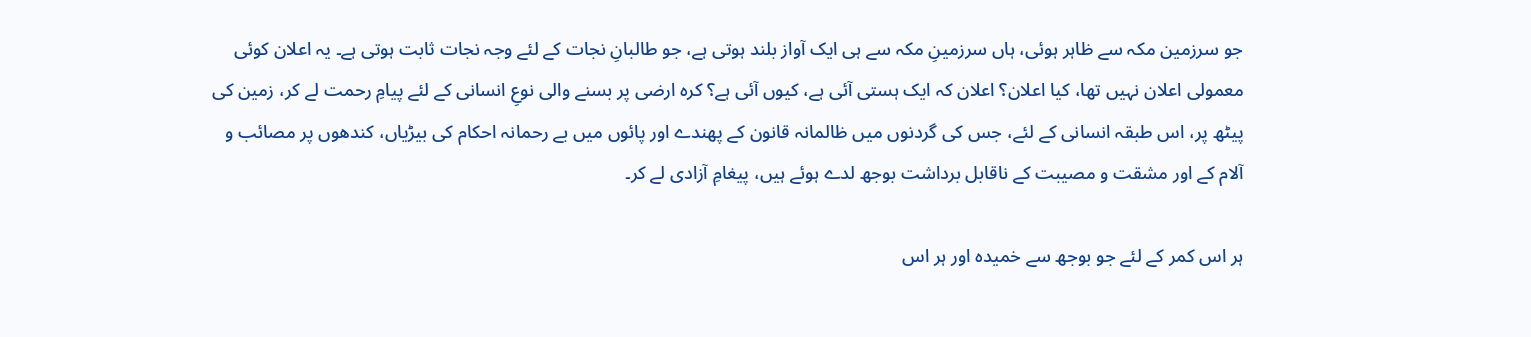جو سرزمین مکہ سے ظاہر ہوئی، ہاں سرزمینِ مکہ سے ہی ایک آواز بلند ہوتی ہے، جو طالبانِ نجات کے لئے وجہ نجات ثابت ہوتی ہے۔ یہ اعلان کوئی معمولی اعلان نہیں تھا، کیا اعلان؟ اعلان کہ ایک ہستی آئی ہے، کیوں آئی ہے؟ کرہ ارضی پر بسنے والی نوعِ انسانی کے لئے پیامِ رحمت لے کر، زمین کی پیٹھ پر، اس طبقہ انسانی کے لئے، جس کی گردنوں میں ظالمانہ قانون کے پھندے اور پائوں میں بے رحمانہ احکام کی بیڑیاں، کندھوں پر مصائب و آلام کے اور مشقت و مصیبت کے ناقابل برداشت بوجھ لدے ہوئے ہیں، پیغامِ آزادی لے کر۔

ہر اس کمر کے لئے جو بوجھ سے خمیدہ اور ہر اس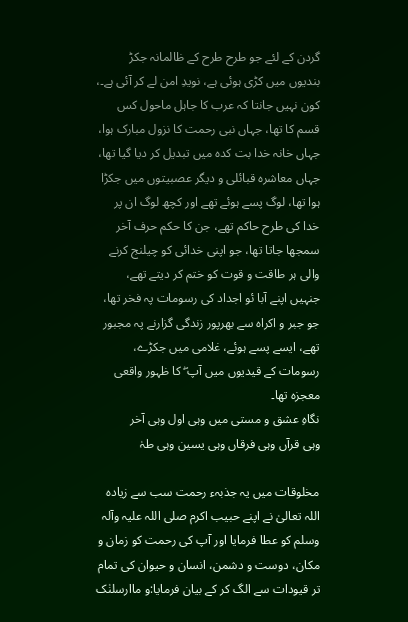گردن کے لئے جو طرح طرح کے ظالمانہ جکڑ بندیوں میں کڑی ہوئی ہے، نویدِ امن لے کر آئی ہے۔، کون نہیں جانتا کہ عرب کا جاہل ماحول کس قسم کا تھا، جہاں نبی رحمت کا نزول مبارک ہوا، جہاں خانہ خدا بت کدہ میں تبدیل کر دیا گیا تھا، جہاں معاشرہ قبائلی و دیگر عصبیتوں میں جکڑا ہوا تھا، لوگ پسے ہوئے تھے اور کچھ لوگ ان پر خدا کی طرح حاکم تھے، جن کا حکم حرف آخر سمجھا جاتا تھا، جو اپنی خدائی کو چیلنج کرنے والی ہر طاقت و قوت کو ختم کر دیتے تھے، جنہیں اپنے آبا ئو اجداد کی رسومات پہ فخر تھا، جو جبر و اکراہ سے بھرپور زندگی گزارنے پہ مجبور تھے، ایسے پسے ہوئے، غلامی میں جکڑے، رسومات کے قیدیوں میں آپ ۖ کا ظہور واقعی معجزہ تھا۔
نگاہِ عشق و مستی میں وہی اول وہی آخر
وہی قرآں وہی فرقاں وہی یسین وہی طہٰ

مخلوقات میں یہ جذبہء رحمت سب سے زیادہ اللہ تعالیٰ نے اپنے حبیب اکرم صلی اللہ علیہ وآلہ وسلم کو عطا فرمایا اور آپ کی رحمت کو زمان و مکان، دوست و دشمن، انسان و حیوان کی تمام تر قیودات سے الگ کر کے بیان فرمایا:و ماارسلنٰک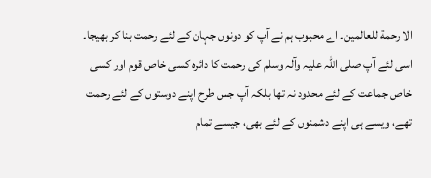الا رحمة للعالمین۔ اے محبوب ہم نے آپ کو دونوں جہان کے لئے رحمت بنا کر بھیجا۔ اسی لئے آپ صلی اللہ علیہ وآلہ وسلم کی رحمت کا دائرہ کسی خاص قوم اور کسی خاص جماعت کے لئے محدود نہ تھا بلکہ آپ جس طرح اپنے دوستوں کے لئے رحمت تھے، ویسے ہی اپنے دشمنوں کے لئے بھی، جیسے تمام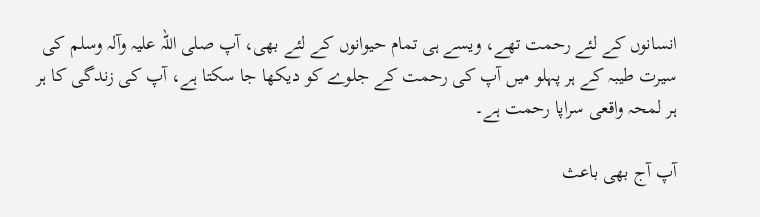انسانوں کے لئے رحمت تھے، ویسے ہی تمام حیوانوں کے لئے بھی، آپ صلی اللہ علیہ وآلہ وسلم کی سیرت طیبہ کے ہر پہلو میں آپ کی رحمت کے جلوے کو دیکھا جا سکتا ہے، آپ کی زندگی کا ہر ہر لمحہ واقعی سراپا رحمت ہے۔

آپ آج بھی باعث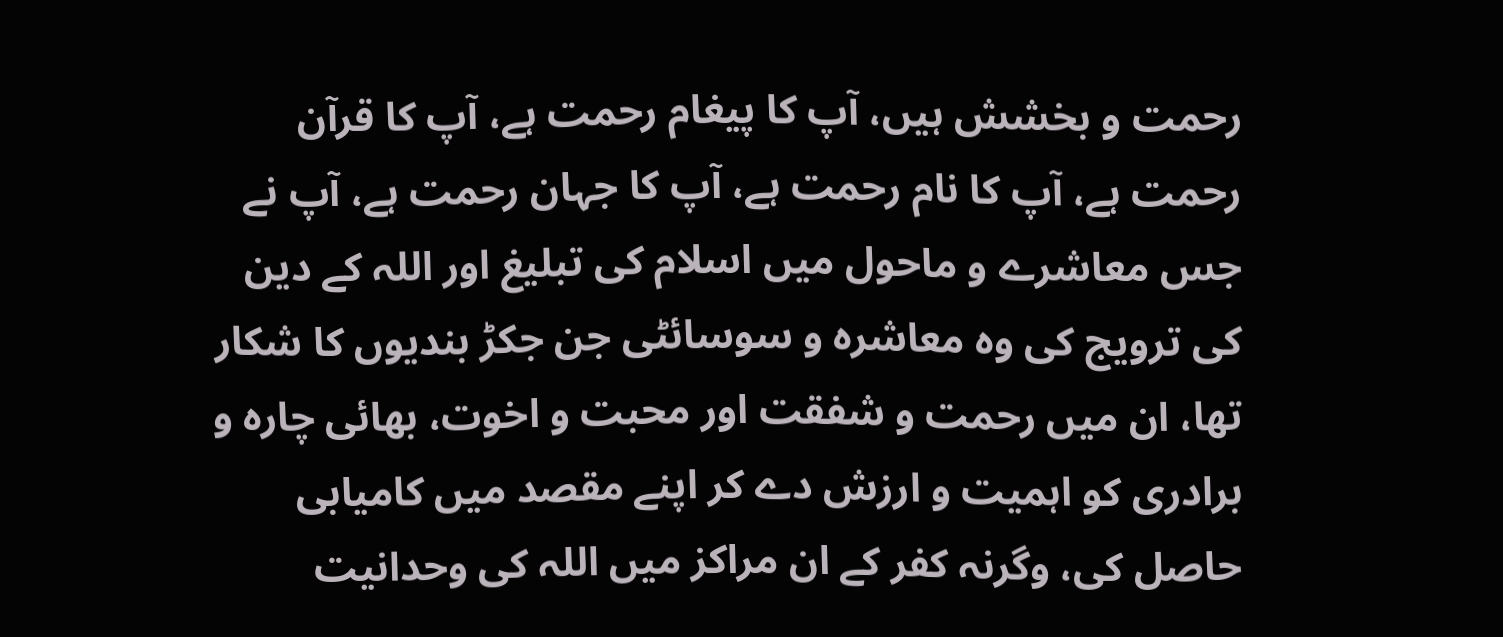رحمت و بخشش ہیں، آپ کا پیغام رحمت ہے، آپ کا قرآن رحمت ہے، آپ کا نام رحمت ہے، آپ کا جہان رحمت ہے، آپ نے جس معاشرے و ماحول میں اسلام کی تبلیغ اور اللہ کے دین کی ترویج کی وہ معاشرہ و سوسائٹی جن جکڑ بندیوں کا شکار تھا، ان میں رحمت و شفقت اور محبت و اخوت، بھائی چارہ و برادری کو اہمیت و ارزش دے کر اپنے مقصد میں کامیابی حاصل کی، وگرنہ کفر کے ان مراکز میں اللہ کی وحدانیت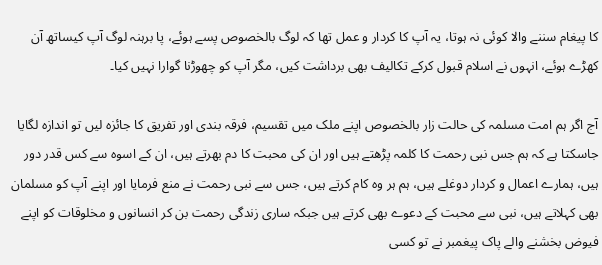کا پیغام سننے والا کوئی نہ ہوتا، یہ آپ کا کردار و عمل تھا کہ لوگ بالخصوص پسے ہوئے، پا برہنہ لوگ آپ کیساتھ آن کھڑے ہوئے، انہوں نے اسلام قبول کرکے تکالیف بھی برداشت کیں، مگر آپ کو چھوڑنا گوارا نہیں کیا۔

آج اگر ہم امت مسلمہ کی حالت زار بالخصوص اپنے ملک میں تقسیم، فرقہ بندی اور تفریق کا جائزہ لیں تو اندازہ لگایا جاسکتا ہے کہ ہم جس نبی رحمت کا کلمہ پڑھتے ہیں اور ان کی محبت کا دم بھرتے ہیں، ان کے اسوہ سے کس قدر دور ہیں، ہمارے اعمال و کردار دوغلے ہیں، ہم ہر وہ کام کرتے ہیں، جس سے نبی رحمت نے منع فرمایا اور اپنے آپ کو مسلمان بھی کہلاتے ہیں، نبی سے محبت کے دعوے بھی کرتے ہیں جبکہ ساری زندگی رحمت بن کر انسانوں و مخلوقات کو اپنے فیوض بخشنے والے پاک پیغمبر نے تو کسی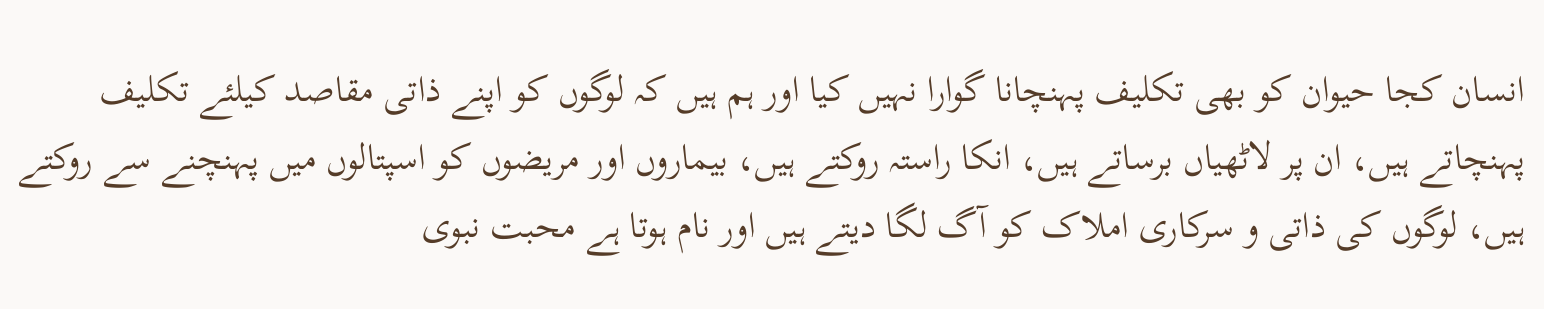انسان کجا حیوان کو بھی تکلیف پہنچانا گوارا نہیں کیا اور ہم ہیں کہ لوگوں کو اپنے ذاتی مقاصد کیلئے تکلیف پہنچاتے ہیں، ان پر لاٹھیاں برساتے ہیں، انکا راستہ روکتے ہیں، بیماروں اور مریضوں کو اسپتالوں میں پہنچنے سے روکتے ہیں، لوگوں کی ذاتی و سرکاری املاک کو آگ لگا دیتے ہیں اور نام ہوتا ہے محبت نبوی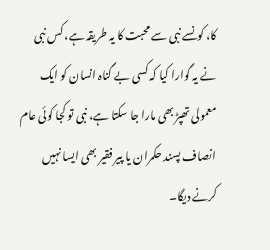کا، کونسے نبی سے محبت کا یہ طریقہ ہے، کس نبی نے یہ گوارا کیا کہ کسی بے گناہ انسان کو ایک معمولی تھپڑ بھی مارا جا سکتا ہے، نبی تو کجا کوئی عام انصاف پسند حکمران یا پیر فقیر بھی ایسا نہیں کرنے دیگا۔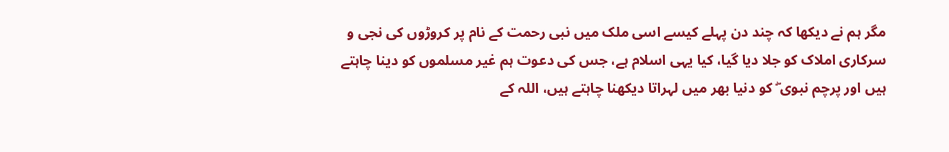مگر ہم نے دیکھا کہ چند دن پہلے کیسے اسی ملک میں نبی رحمت کے نام پر کروڑوں کی نجی و سرکاری املاک کو جلا دیا گیا، کیا یہی اسلام ہے، جس کی دعوت ہم غیر مسلموں کو دینا چاہتے ہیں اور پرچم نبوی ۖ کو دنیا بھر میں لہراتا دیکھنا چاہتے ہیں، اللہ کے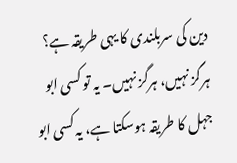دین کی سربلندی کا یہی طریقہ ہے؟ ہرگز نہیں، ہرگز نہیں۔ یہ تو کسی ابو جہل کا طریقہ ہوسکتا ہے، یہ کسی ابو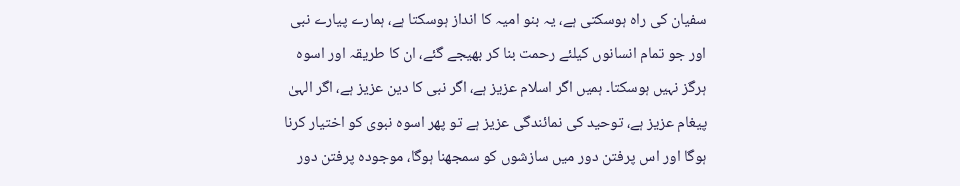سفیان کی راہ ہوسکتی ہے، یہ بنو امیہ کا انداز ہوسکتا ہے، ہمارے پیارے نبی اور جو تمام انسانوں کیلئے رحمت بنا کر بھیجے گئے، ان کا طریقہ اور اسوہ ہرگز نہیں ہوسکتا۔ ہمیں اگر اسلام عزیز ہے، اگر نبی کا دین عزیز ہے، اگر الہیٰ پیغام عزیز ہے، توحید کی نمائندگی عزیز ہے تو پھر اسوہ نبوی کو اختیار کرنا ہوگا اور اس پرفتن دور میں سازشوں کو سمجھنا ہوگا، موجودہ پرفتن دور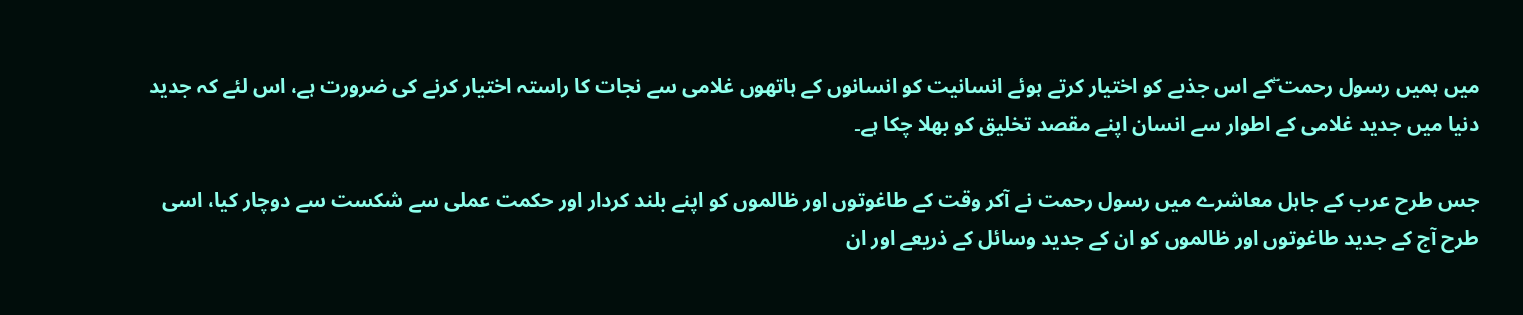میں ہمیں رسول رحمت ۖکے اس جذبے کو اختیار کرتے ہوئے انسانیت کو انسانوں کے ہاتھوں غلامی سے نجات کا راستہ اختیار کرنے کی ضرورت ہے، اس لئے کہ جدید دنیا میں جدید غلامی کے اطوار سے انسان اپنے مقصد تخلیق کو بھلا چکا ہے۔

جس طرح عرب کے جاہل معاشرے میں رسول رحمت نے آکر وقت کے طاغوتوں اور ظالموں کو اپنے بلند کردار اور حکمت عملی سے شکست سے دوچار کیا، اسی طرح آج کے جدید طاغوتوں اور ظالموں کو ان کے جدید وسائل کے ذریعے اور ان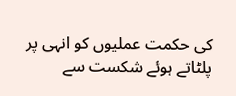کی حکمت عملیوں کو انہی پر پلٹاتے ہوئے شکست سے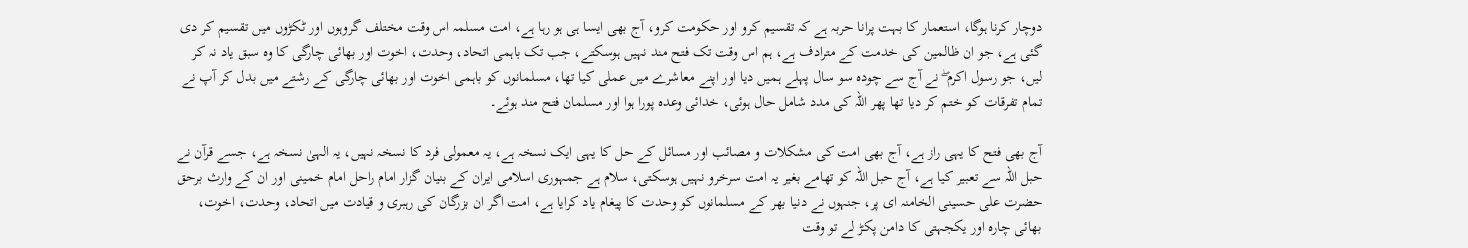دوچار کرنا ہوگا، استعمار کا بہت پرانا حربہ ہے کہ تقسیم کرو اور حکومت کرو، آج بھی ایسا ہی ہو رہا ہے، امت مسلمہ اس وقت مختلف گروہوں اور ٹکڑوں میں تقسیم کر دی گئی ہے، جو ان ظالمین کی خدمت کے مترادف ہے، ہم اس وقت تک فتح مند نہیں ہوسکتے، جب تک باہمی اتحاد، وحدت، اخوت اور بھائی چارگی کا وہ سبق یاد نہ کر لیں، جو رسول اکرم ۖ نے آج سے چودہ سو سال پہلے ہمیں دیا اور اپنے معاشرے میں عملی کیا تھا، مسلمانوں کو باہمی اخوت اور بھائی چارگی کے رشتے میں بدل کر آپ نے تمام تفرقات کو ختم کر دیا تھا پھر اللہ کی مدد شامل حال ہوئی، خدائی وعدہ پورا ہوا اور مسلمان فتح مند ہوئے۔

آج بھی فتح کا یہی راز ہے، آج بھی امت کی مشکلات و مصائب اور مسائل کے حل کا یہی ایک نسخہ ہے، یہ معمولی فرد کا نسخہ نہیں، یہ الہیٰ نسخہ ہے، جسے قرآن نے حبل اللہ سے تعبیر کیا ہے، آج حبل اللہ کو تھامے بغیر یہ امت سرخرو نہیں ہوسکتی، سلام ہے جمہوری اسلامی ایران کے بنیان گزار امام راحل امام خمینی اور ان کے وارث برحق حضرت علی حسینی الخامنہ ای پر، جنہوں نے دنیا بھر کے مسلمانوں کو وحدت کا پیغام یاد کرایا ہے، امت اگر ان بزرگان کی رہبری و قیادت میں اتحاد، وحدت، اخوت، بھائی چارہ اور یکجہتی کا دامن پکڑ لے تو وقت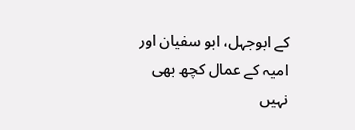کے ابوجہل، ابو سفیان اور امیہ کے عمال کچھ بھی نہیں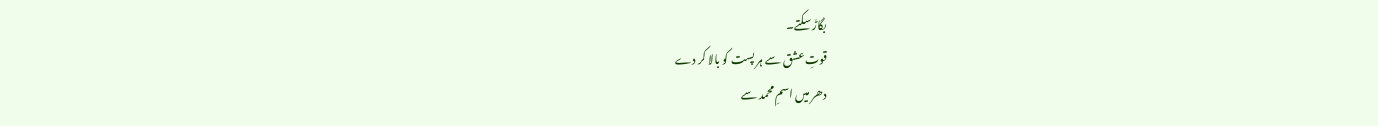بگاڑ سکتے۔
قوتِ عشق سے ہر پست کو بالا کر دے
دھر میں اسمِ محمد سے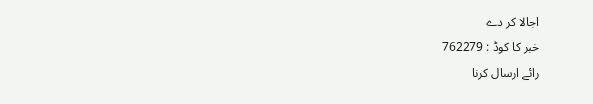اجالا کر دے
خبر کا کوڈ : 762279
رائے ارسال کرنا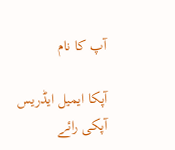آپ کا نام

آپکا ایمیل ایڈریس
آپکی رائے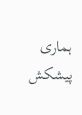ہماری پیشکش